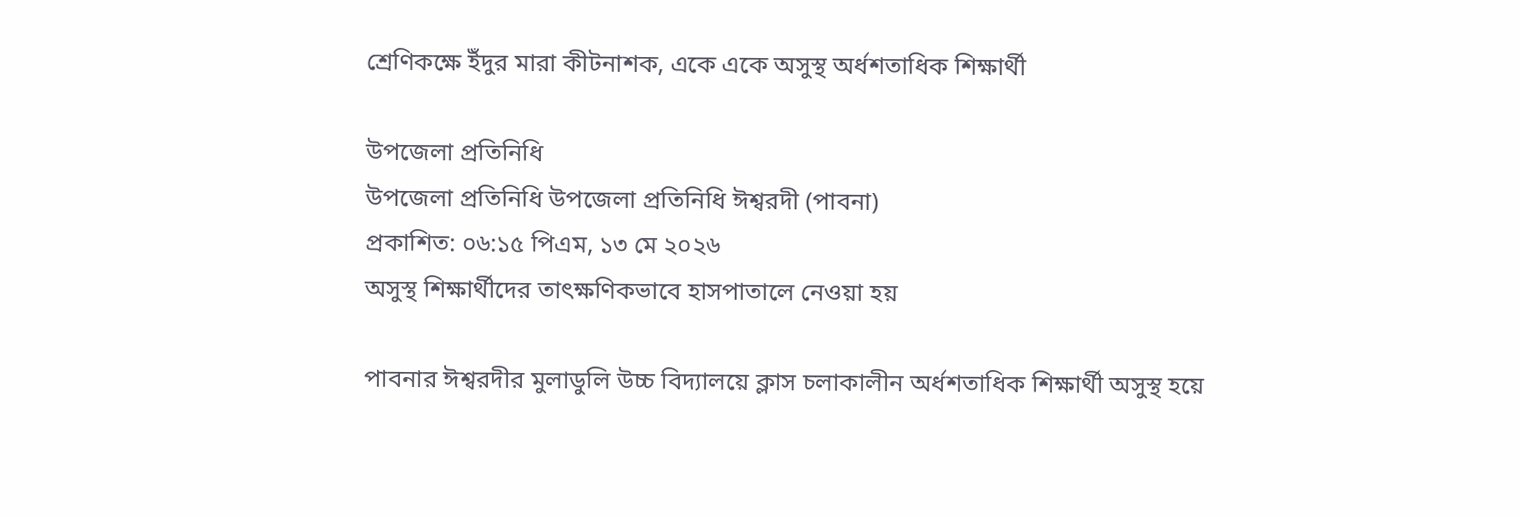শ্রেণিকক্ষে ইঁদুর মারা কীটনাশক, একে একে অসুস্থ অর্ধশতাধিক শিক্ষার্থী

উপজেলা প্রতিনিধি
উপজেলা প্রতিনিধি উপজেলা প্রতিনিধি ঈশ্বরদী (পাবনা)
প্রকাশিত: ০৬:১৫ পিএম, ১৩ মে ২০২৬
অসুস্থ শিক্ষার্থীদের তাৎক্ষণিকভাবে হাসপাতালে নেওয়া হয়

পাবনার ঈশ্বরদীর মুলাডুলি উচ্চ বিদ্যালয়ে ক্লাস চলাকালীন অর্ধশতাধিক শিক্ষার্থী অসুস্থ হয়ে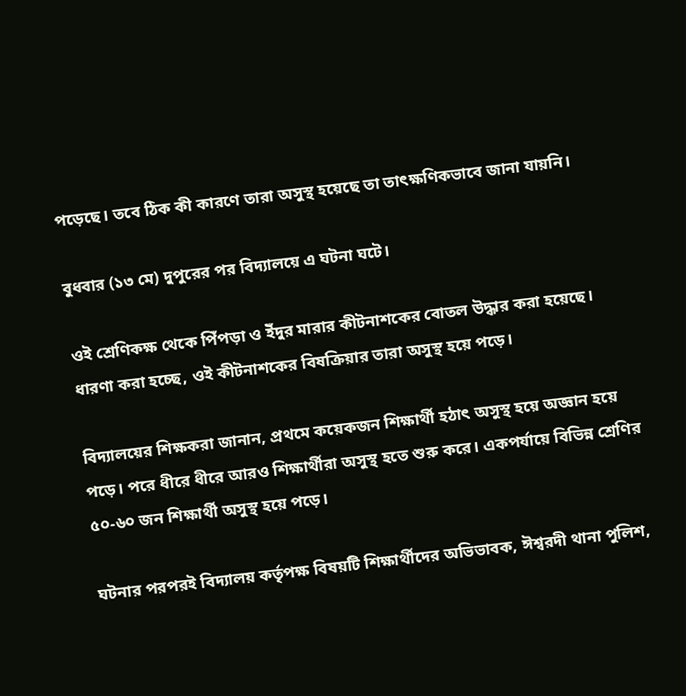পড়েছে। তবে ঠিক কী কারণে তারা অসুস্থ হয়েছে তা তাৎক্ষণিকভাবে জানা যায়নি।

বুধবার (১৩ মে) দুপুরের পর বিদ্যালয়ে এ ঘটনা ঘটে।

ওই শ্রেণিকক্ষ থেকে পিঁপড়া ও ইঁদুর মারার কীটনাশকের বোতল উদ্ধার করা হয়েছে। ধারণা করা হচ্ছে, ওই কীটনাশকের বিষক্রিয়ার তারা অসুস্থ হয়ে পড়ে।

বিদ্যালয়ের শিক্ষকরা জানান, প্রথমে কয়েকজন শিক্ষার্থী হঠাৎ অসুস্থ হয়ে অজ্ঞান হয়ে পড়ে। পরে ধীরে ধীরে আরও শিক্ষার্থীরা অসুস্থ হতে শুরু করে। একপর্যায়ে বিভিন্ন শ্রেণির ৫০-৬০ জন শিক্ষার্থী অসুস্থ হয়ে পড়ে।

ঘটনার পরপরই বিদ্যালয় কর্তৃপক্ষ বিষয়টি শিক্ষার্থীদের অভিভাবক, ঈশ্বরদী থানা পুলিশ,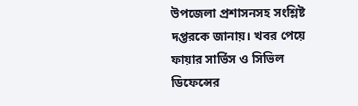উপজেলা প্রশাসনসহ সংশ্লিষ্ট দপ্তরকে জানায়। খবর পেয়ে ফায়ার সার্ভিস ও সিভিল ডিফেন্সের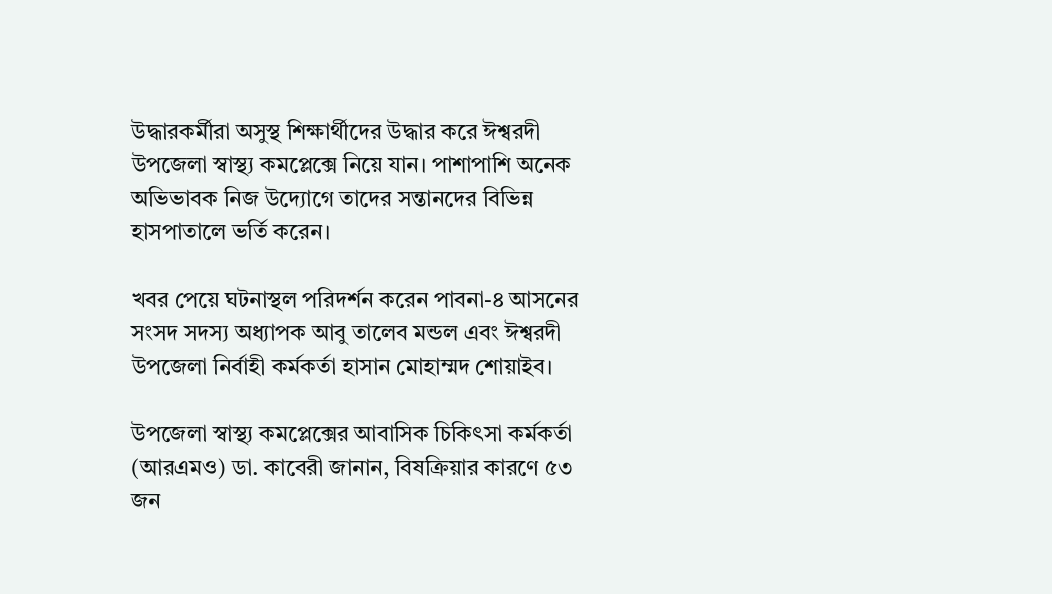উদ্ধারকর্মীরা অসুস্থ শিক্ষার্থীদের উদ্ধার করে ঈশ্বরদী উপজেলা স্বাস্থ্য কমপ্লেক্সে নিয়ে যান। পাশাপাশি অনেক অভিভাবক নিজ উদ্যোগে তাদের সন্তানদের বিভিন্ন হাসপাতালে ভর্তি করেন।

খবর পেয়ে ঘটনাস্থল পরিদর্শন করেন পাবনা-৪ আসনের সংসদ সদস্য অধ্যাপক আবু তালেব মন্ডল এবং ঈশ্বরদী উপজেলা নির্বাহী কর্মকর্তা হাসান মোহাম্মদ শোয়াইব।

উপজেলা স্বাস্থ্য কমপ্লেক্সের আবাসিক চিকিৎসা কর্মকর্তা (আরএমও) ডা. কাবেরী জানান, বিষক্রিয়ার কারণে ৫৩ জন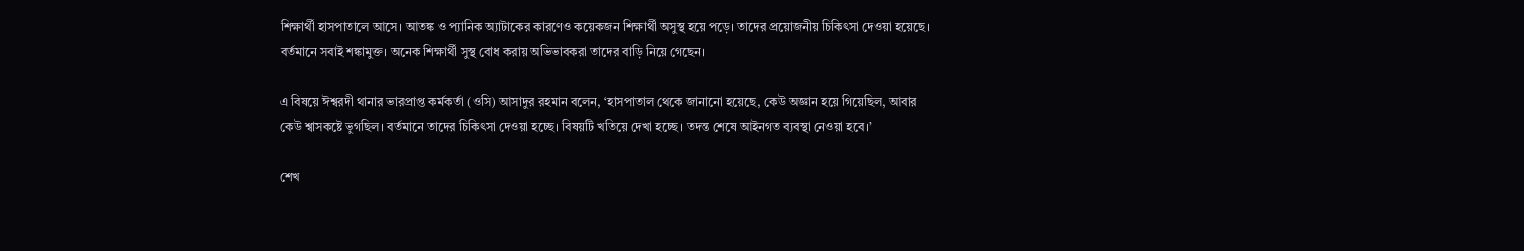শিক্ষার্থী হাসপাতালে আসে। আতঙ্ক ও প্যানিক অ্যাটাকের কারণেও কয়েকজন শিক্ষার্থী অসুস্থ হয়ে পড়ে। তাদের প্রয়োজনীয় চিকিৎসা দেওয়া হয়েছে। বর্তমানে সবাই শঙ্কামুক্ত। অনেক শিক্ষার্থী সুস্থ বোধ করায় অভিভাবকরা তাদের বাড়ি নিয়ে গেছেন।

এ বিষয়ে ঈশ্বরদী থানার ভারপ্রাপ্ত কর্মকর্তা (ওসি) আসাদুর রহমান বলেন, ‘হাসপাতাল থেকে জানানো হয়েছে, কেউ অজ্ঞান হয়ে গিয়েছিল, আবার কেউ শ্বাসকষ্টে ভুগছিল। বর্তমানে তাদের চিকিৎসা দেওয়া হচ্ছে। বিষয়টি খতিয়ে দেখা হচ্ছে। তদন্ত শেষে আইনগত ব্যবস্থা নেওয়া হবে।’

শেখ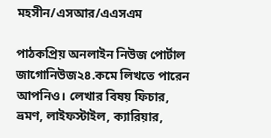মহসীন/এসআর/এএসএম

পাঠকপ্রিয় অনলাইন নিউজ পোর্টাল জাগোনিউজ২৪.কমে লিখতে পারেন আপনিও। লেখার বিষয় ফিচার, ভ্রমণ, লাইফস্টাইল, ক্যারিয়ার,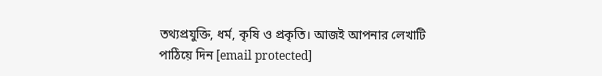তথ্যপ্রযুক্তি, ধর্ম, কৃষি ও প্রকৃতি। আজই আপনার লেখাটি পাঠিয়ে দিন [email protected]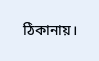ঠিকানায়।